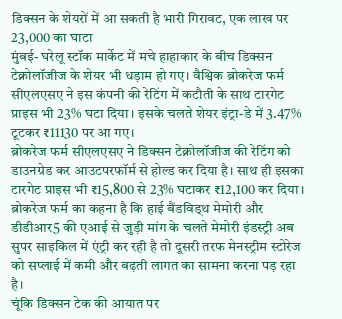डिक्सन के शेयरों में आ सकती है भारी गिरावट, एक लाख पर 23,000 का घाटा
मुंबई- घरेलू स्टॉक मार्केट में मचे हाहाकार के बीच डिक्सन टेक्नोलॉजीज के शेयर भी धड़ाम हो गए। वैश्विक ब्रोकरेज फर्म सीएलएसए ने इस कंपनी की रेटिंग में कटौती के साथ टारगेट प्राइस भी 23% घटा दिया। इसके चलते शेयर इंट्रा-डे में 3.47% टूटकर ₹11130 पर आ गए।
ब्रोकरेज फर्म सीएलएसए ने डिक्सन टेक्नोलॉजीज की रेटिंग को डाउनग्रेड कर आउटपरफॉर्म से होल्ड कर दिया है। साथ ही इसका टारगेट प्राइस भी ₹15,800 से 23% घटाकर ₹12,100 कर दिया। ब्रोकरेज फर्म का कहना है कि हाई बैंडविड्थ मेमोरी और डीडीआर5 की एआई से जुड़ी मांग के चलते मेमोरी इंडस्ट्री अब सुपर साइकिल में एंट्री कर रही है तो दूसरी तरफ मेनस्ट्रीम स्टोरेज को सप्लाई में कमी और बढ़ती लागत का सामना करना पड़ रहा है।
चूंकि डिक्सन टेक की आयात पर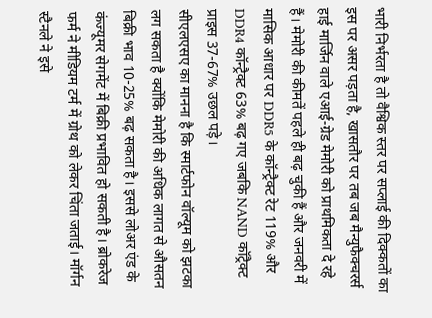भारी निर्भरता है तो वैश्विक स्तर पर सप्लाई की दिक्कतों का इस पर असर पड़ता है, खासतौर पर तब जब मैन्युफैक्चरर्स हाई मार्जिन वाले एआई-ग्रेड मेमोरी को प्राथमिकता दे रहे हैं। मेमोरी की कीमतें पहले ही बढ़ चुकी हैं और जनवरी में मासिक आधार पर DDR5 के कॉन्ट्रैक्ट रेट 119% और DDR4 कॉन्ट्रैक्ट 63% बढ़ गए जबकि NAND कॉट्रैक्ट प्राइस 37-67% उछल पड़े।
सीएलएसए का मानना है कि स्मार्टफोन वॉल्यूम को झटका लग सकता है क्योंकि मेमोरी की अधिक लागत से औसतन बिक्री भाव 10-25% बढ़ सकता है। इससे लोअर एंड के कंज्यूमर सेगमेंट में बिक्री प्रभावित हो सकती है। ब्रोकरेज फर्म ने मीडियम टर्म में ग्रोथ को लेकर चिंता जताई। मॉर्गन स्टैनले ने इसे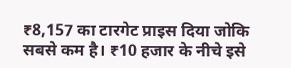₹8,157 का टारगेट प्राइस दिया जोकि सबसे कम है। ₹10 हजार के नीचे इसे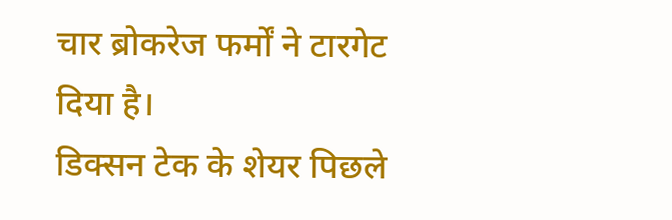चार ब्रोकरेज फर्मों ने टारगेट दिया है।
डिक्सन टेक के शेयर पिछले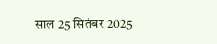साल 25 सितंबर 2025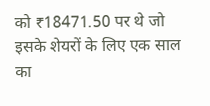को ₹18471.50 पर थे जो इसके शेयरों के लिए एक साल का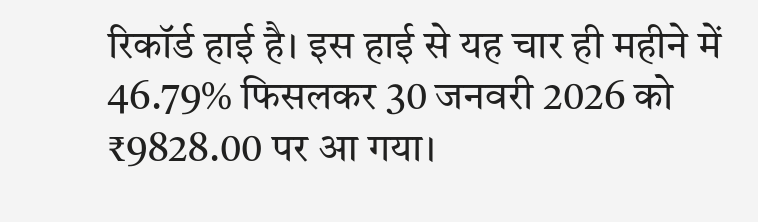रिकॉर्ड हाई है। इस हाई से यह चार ही महीने में 46.79% फिसलकर 30 जनवरी 2026 को ₹9828.00 पर आ गया।